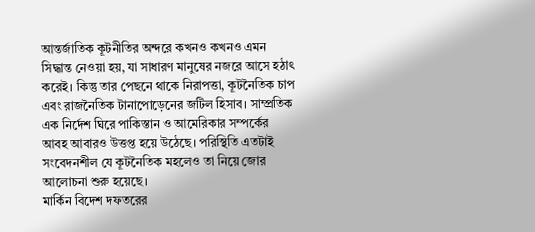আন্তর্জাতিক কূটনীতির অন্দরে কখনও কখনও এমন সিদ্ধান্ত নেওয়া হয়, যা সাধারণ মানুষের নজরে আসে হঠাৎ করেই। কিন্তু তার পেছনে থাকে নিরাপত্তা, কূটনৈতিক চাপ এবং রাজনৈতিক টানাপোড়েনের জটিল হিসাব। সাম্প্রতিক এক নির্দেশ ঘিরে পাকিস্তান ও আমেরিকার সম্পর্কের আবহ আবারও উত্তপ্ত হয়ে উঠেছে। পরিস্থিতি এতটাই সংবেদনশীল যে কূটনৈতিক মহলেও তা নিয়ে জোর আলোচনা শুরু হয়েছে।
মার্কিন বিদেশ দফতরের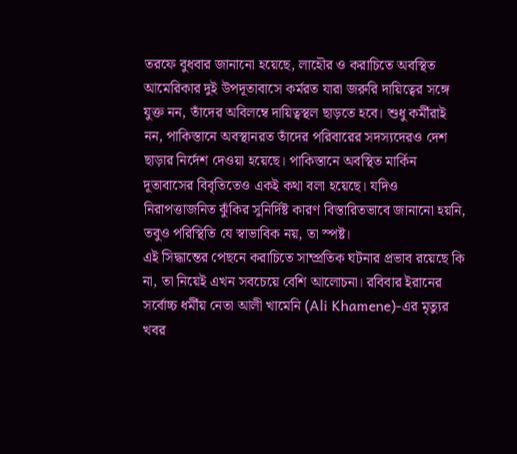তরফে বুধবার জানানো হয়েছে, লাহৌর ও করাচিতে অবস্থিত আমেরিকার দুই উপদূতাবাসে কর্মরত যারা জরুরি দায়িত্বের সঙ্গে যুক্ত নন, তাঁদের অবিলম্বে দায়িত্বস্থল ছাড়তে হবে। শুধু কর্মীরাই নন, পাকিস্তানে অবস্থানরত তাঁদের পরিবারের সদস্যদেরও দেশ ছাড়ার নির্দেশ দেওয়া হয়েছে। পাকিস্তানে অবস্থিত মার্কিন দূতাবাসের বিবৃতিতেও একই কথা বলা হয়েছে। যদিও নিরাপত্তাজনিত ঝুঁকির সুনির্দিষ্ট কারণ বিস্তারিতভাবে জানানো হয়নি, তবুও পরিস্থিতি যে স্বাভাবিক নয়, তা স্পষ্ট।
এই সিদ্ধান্তের পেছনে করাচিতে সাম্প্রতিক ঘটনার প্রভাব রয়েছে কি না, তা নিয়েই এখন সবচেয়ে বেশি আলোচনা। রবিবার ইরানের সর্বোচ্চ ধর্মীয় নেতা আলী খামেনি (Ali Khamene)-এর মৃত্যুর খবর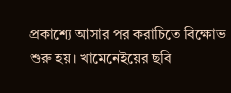প্রকাশ্যে আসার পর করাচিতে বিক্ষোভ শুরু হয়। খামেনেইয়ের ছবি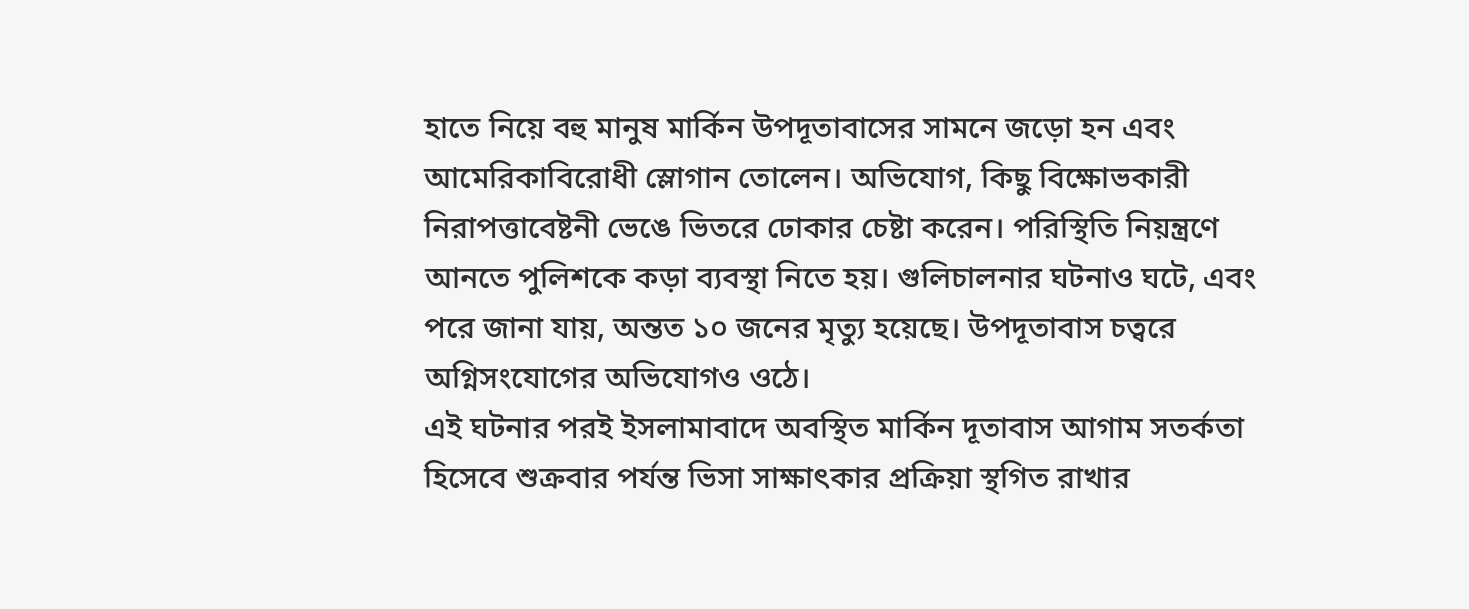হাতে নিয়ে বহু মানুষ মার্কিন উপদূতাবাসের সামনে জড়ো হন এবং আমেরিকাবিরোধী স্লোগান তোলেন। অভিযোগ, কিছু বিক্ষোভকারী নিরাপত্তাবেষ্টনী ভেঙে ভিতরে ঢোকার চেষ্টা করেন। পরিস্থিতি নিয়ন্ত্রণে আনতে পুলিশকে কড়া ব্যবস্থা নিতে হয়। গুলিচালনার ঘটনাও ঘটে, এবং পরে জানা যায়, অন্তত ১০ জনের মৃত্যু হয়েছে। উপদূতাবাস চত্বরে অগ্নিসংযোগের অভিযোগও ওঠে।
এই ঘটনার পরই ইসলামাবাদে অবস্থিত মার্কিন দূতাবাস আগাম সতর্কতা হিসেবে শুক্রবার পর্যন্ত ভিসা সাক্ষাৎকার প্রক্রিয়া স্থগিত রাখার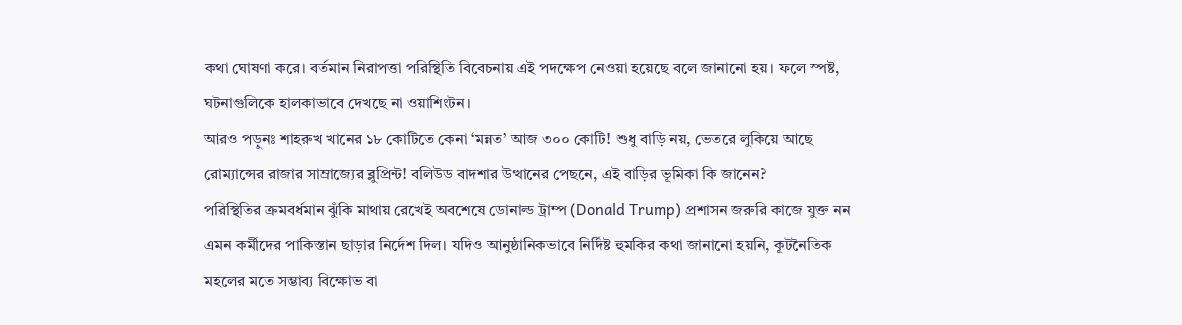কথা ঘোষণা করে। বর্তমান নিরাপত্তা পরিস্থিতি বিবেচনায় এই পদক্ষেপ নেওয়া হয়েছে বলে জানানো হয়। ফলে স্পষ্ট, ঘটনাগুলিকে হালকাভাবে দেখছে না ওয়াশিংটন।
আরও পড়ুনঃ শাহরুখ খানের ১৮ কোটিতে কেনা ‘মন্নত’ আজ ৩০০ কোটি! শুধু বাড়ি নয়, ভেতরে লুকিয়ে আছে রোম্যান্সের রাজার সাম্রাজ্যের ব্লুপ্রিন্ট! বলিউড বাদশার উত্থানের পেছনে, এই বাড়ির ভূমিকা কি জানেন?
পরিস্থিতির ক্রমবর্ধমান ঝুঁকি মাথায় রেখেই অবশেষে ডোনাল্ড ট্রাম্প (Donald Trump) প্রশাসন জরুরি কাজে যুক্ত নন এমন কর্মীদের পাকিস্তান ছাড়ার নির্দেশ দিল। যদিও আনুষ্ঠানিকভাবে নির্দিষ্ট হুমকির কথা জানানো হয়নি, কূটনৈতিক মহলের মতে সম্ভাব্য বিক্ষোভ বা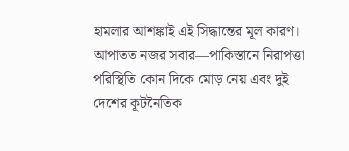হামলার আশঙ্কাই এই সিদ্ধান্তের মূল কারণ। আপাতত নজর সবার—পাকিস্তানে নিরাপত্তা পরিস্থিতি কোন দিকে মোড় নেয় এবং দুই দেশের কূটনৈতিক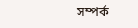সম্পর্ক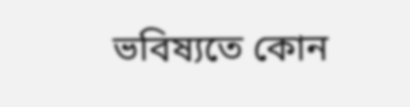ভবিষ্যতে কোন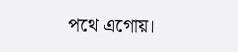পথে এগোয়।